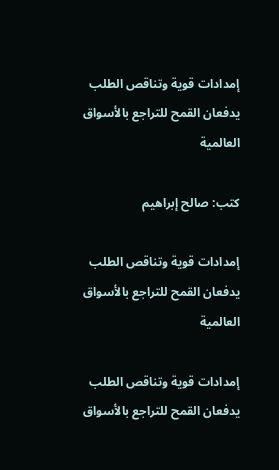إمدادات قوية وتناقص الطلب يدفعان القمح للتراجع بالأسواق العالمية

كتب: صالح إبراهيم

إمدادات قوية وتناقص الطلب يدفعان القمح للتراجع بالأسواق العالمية

إمدادات قوية وتناقص الطلب يدفعان القمح للتراجع بالأسواق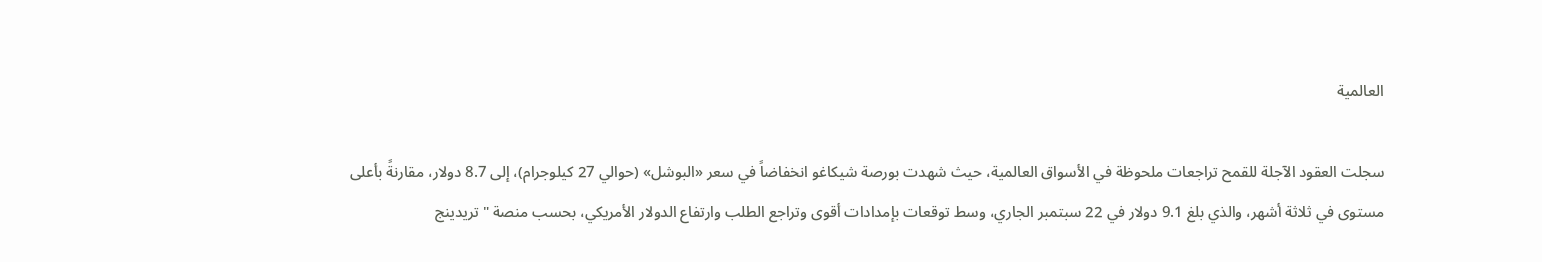العالمية

سجلت العقود الآجلة للقمح تراجعات ملحوظة في الأسواق العالمية، حيث شهدت بورصة شيكاغو انخفاضاً في سعر «البوشل» (حوالي 27 كيلوجرام)، إلى 8.7 دولار، مقارنةً بأعلى مستوى في ثلاثة أشهر، والذي بلغ 9.1 دولار في 22 سبتمبر الجاري، وسط توقعات بإمدادات أقوى وتراجع الطلب وارتفاع الدولار الأمريكي، بحسب منصة "تريدينج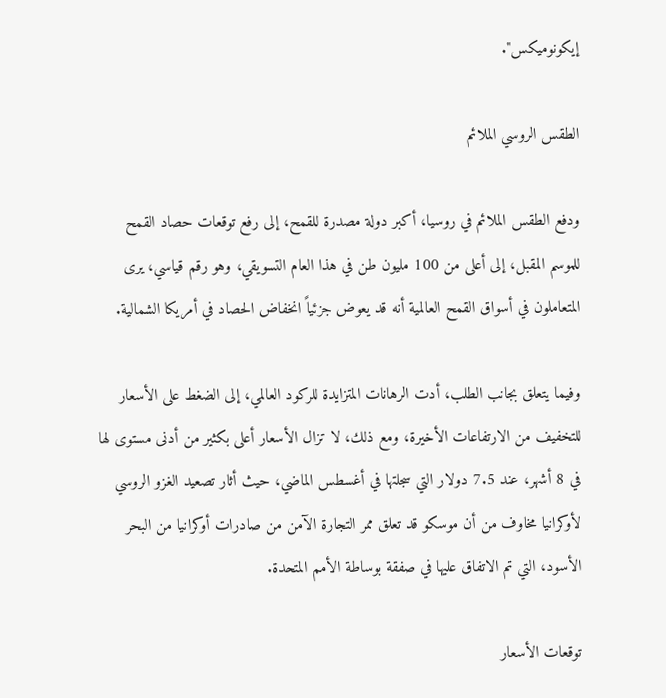إيكونوميكس".

الطقس الروسي الملائم

ودفع الطقس الملائم في روسيا، أكبر دولة مصدرة للقمح، إلى رفع توقعات حصاد القمح للموسم المقبل، إلى أعلى من 100 مليون طن في هذا العام التسويقي، وهو رقم قياسي، يرى المتعاملون في أسواق القمح العالمية أنه قد يعوض جزئياً انخفاض الحصاد في أمريكا الشمالية.

وفيما يتعلق بجانب الطلب، أدت الرهانات المتزايدة للركود العالمي، إلى الضغط على الأسعار للتخفيف من الارتفاعات الأخيرة، ومع ذلك، لا تزال الأسعار أعلى بكثير من أدنى مستوى لها في 8 أشهر، عند 7.5 دولار التي سجلتها في أغسطس الماضي، حيث أثار تصعيد الغزو الروسي لأوكرانيا مخاوف من أن موسكو قد تعلق ممر التجارة الآمن من صادرات أوكرانيا من البحر الأسود، التي تم الاتفاق عليها في صفقة بوساطة الأمم المتحدة.

توقعات الأسعار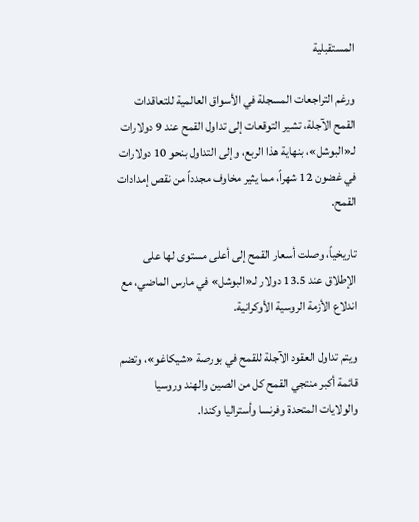المستقبلية

ورغم التراجعات المسجلة في الأسواق العالمية للتعاقدات القمح الآجلة، تشير التوقعات إلى تداول القمح عند 9 دولارات لـ«البوشل»، بنهاية هذا الربع، وإلى التداول بنحو 10 دولارات في غضون 12 شهراً، مما يثير مخاوف مجدداً من نقص إمدادات القمح.

تاريخياً، وصلت أسعار القمح إلى أعلى مستوى لها على الإطلاق عند 13.5 دولار لـ«البوشل» في مارس الماضي، مع اندلاع الأزمة الروسية الأوكرانية.

ويتم تداول العقود الآجلة للقمح في بورصة «شيكاغو»، وتضم قائمة أكبر منتجي القمح كل من الصين والهند وروسيا والولايات المتحدة وفرنسا وأستراليا وكندا.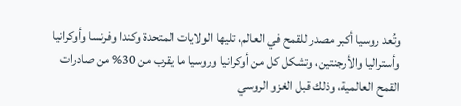وتُعد روسيا أكبر مصدر للقمح في العالم، تليها الولايات المتحدة وكندا وفرنسا وأوكرانيا وأستراليا والأرجنتين، وتشكل كل من أوكرانيا وروسيا ما يقرب من 30% من صادرات القمح العالمية، وذلك قبل الغزو الروسي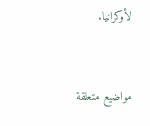لأوكرانيا.


مواضيع متعلقة